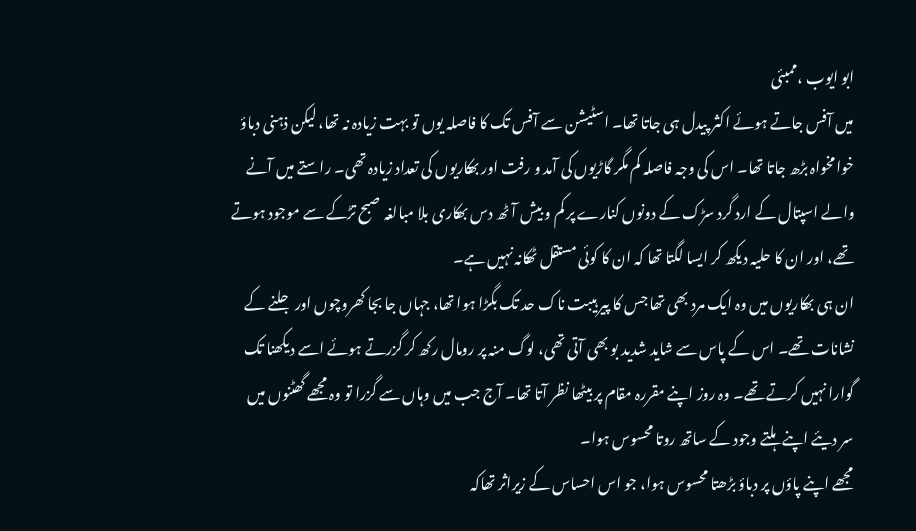ابو ایوب ،ممبئی
میں آفس جاتے ہوئے اکثر پیدل ہی جاتا تھا۔ اسٹیشن سے آفس تک کا فاصلہ یوں تو بہت زیادہ نہ تھا، لیکن ذہنی دباؤ خوامخواہ بڑھ جاتا تھا۔ اس کی وجہ فاصلہ کم مگر گاڑیوں کی آمد و رفت اور بھکاریوں کی تعداد زیادہ تھی۔ راستے میں آنے والے اسپتال کے ارد گرد سڑک کے دونوں کنارے پر کم و بیش آٹھ دس بھکاری بلا مبالغہ صبح تڑکے سے موجود ہوتے تھے، اور ان کا حلیہ دیکھ کر ایسا لگتا تھا کہ ان کا کوئی مستقل ٹھکانہ نہیں ہے۔
ان ہی بھکاریوں میں وہ ایک مرد بھی تھا جس کا پیر ہیبت ناک حد تک بگڑا ہوا تھا، جہاں جا بجا کھروچوں اور جلنے کے نشانات تھے۔ اس کے پاس سے شاید شدید بو بھی آتی تھی، لوگ منہ پر رومال رکھ کر گزرتے ہوئے اسے دیکھنا تک گوارا نہیں کرتے تھے۔ وہ روز اپنے مقررہ مقام پر بیٹھا نظر آتا تھا۔ آج جب میں وہاں سے گزرا تو وہ مجھے گھٹنوں میں سر دیئے اپنے ہلتے وجود کے ساتھ روتا محسوس ہوا۔
مجھے اپنے پاؤں پر دباؤ بڑھتا محسوس ہوا، جو اس احساس کے زیراثر تھاکہ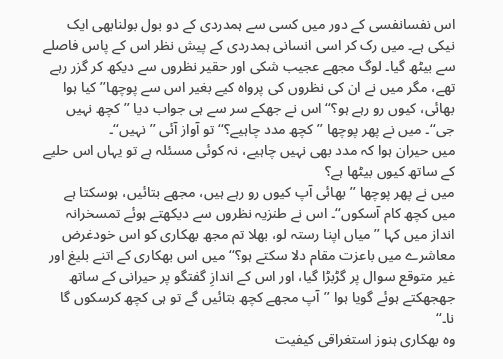اس نفسانفسی کے دور میں کسی سے ہمدردی کے دو بول بولنابھی ایک نیکی ہے۔ میں رک کر اسی انسانی ہمدردی کے پیش نظر اس کے پاس فاصلے سے بیٹھ گیا۔ لوگ مجھے عجیب شکی اور حقیر نظروں سے دیکھ کر گزر رہے تھے، مگر میں نے ان کی نظروں کی پرواہ کیے بغیر اس سے پوچھا’’کیا ہوا بھائی، کیوں رو رہے ہو؟‘‘ اس نے جھکے سر سے ہی جواب دیا ’’کچھ نہیں جی‘‘۔ میں نے پھر پوچھا ’’کچھ مدد چاہیے؟‘‘ تو آواز آئی ’’نہیں‘‘۔
میں حیران ہوا کہ مدد بھی نہیں چاہیے، نہ کوئی مسئلہ ہے تو یہاں اس حلیے کے ساتھ کیوں بیٹھا ہے؟
میں نے پھر پوچھا ’’بھائی آپ کیوں رو رہے ہیں، مجھے بتائیں، ہوسکتا ہے میں کچھ کام آسکوں‘‘۔ اس نے طنزیہ نظروں سے دیکھتے ہوئے تمسخرانہ انداز میں کہا ’’میاں اپنا رستہ لو، بھلا تم مجھ بھکاری کو اس خودغرض معاشرے میں باعزت مقام دلا سکتے ہو؟‘‘ میں اس بھکاری کے اتنے بلیغ اور غیر متوقع سوال پر گڑبڑا گیا، اور اس کے اندازِ گفتگو پر حیرانی کے ساتھ جھجھکتے ہوئے گویا ہوا ’’آپ مجھے کچھ بتائیں گے تو ہی کچھ کرسکوں گا نا۔‘‘
وہ بھکاری ہنوز استغراقی کیفیت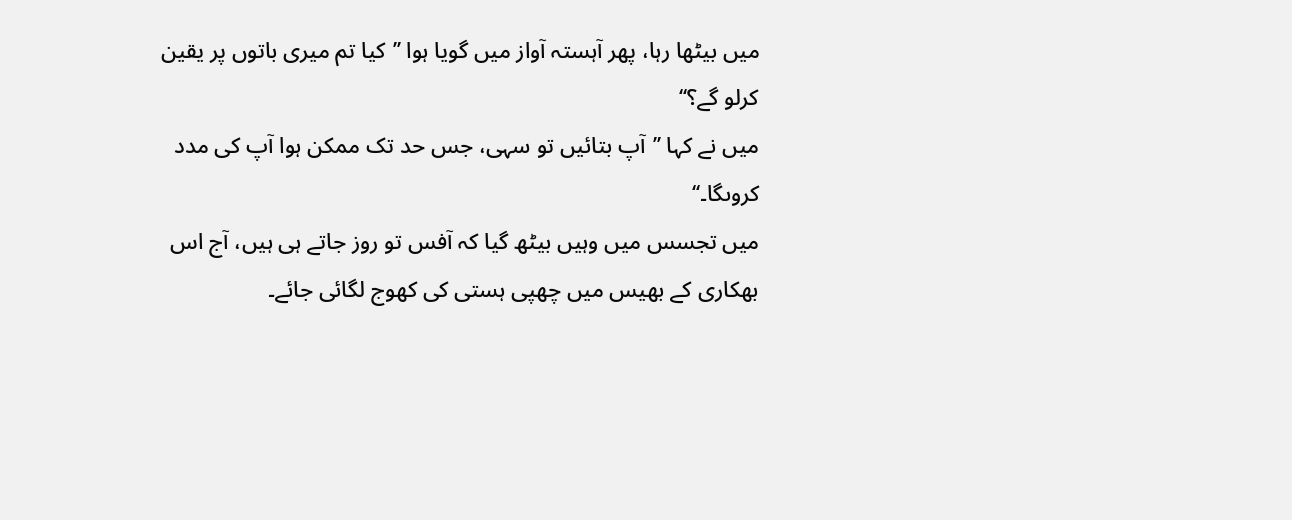میں بیٹھا رہا، پھر آہستہ آواز میں گویا ہوا ’’کیا تم میری باتوں پر یقین کرلو گے؟‘‘
میں نے کہا ’’آپ بتائیں تو سہی، جس حد تک ممکن ہوا آپ کی مدد کروںگا۔‘‘
میں تجسس میں وہیں بیٹھ گیا کہ آفس تو روز جاتے ہی ہیں، آج اس بھکاری کے بھیس میں چھپی ہستی کی کھوج لگائی جائے۔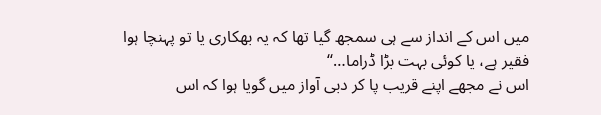میں اس کے انداز سے ہی سمجھ گیا تھا کہ یہ بھکاری یا تو پہنچا ہوا فقیر ہے، یا کوئی بہت بڑا ڈراما…‘‘
اس نے مجھے اپنے قریب پا کر دبی آواز میں گویا ہوا کہ اس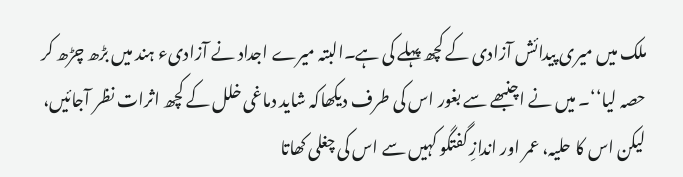ملک میں میری پیدائش آزادی کے کچھ پہلے کی ہے۔البتہ میرے اجداد نے آزادیء ہند میں بڑھ چڑھ کر حصہ لیا‘‘۔ میں نے اچنبھے سے بغور اس کی طرف دیکھاکہ شاید دماغی خلل کے کچھ اثرات نظر آجائیں، لیکن اس کا حلیہ، عمر اور اندازِ گفتگو کہیں سے اس کی چغلی کھاتا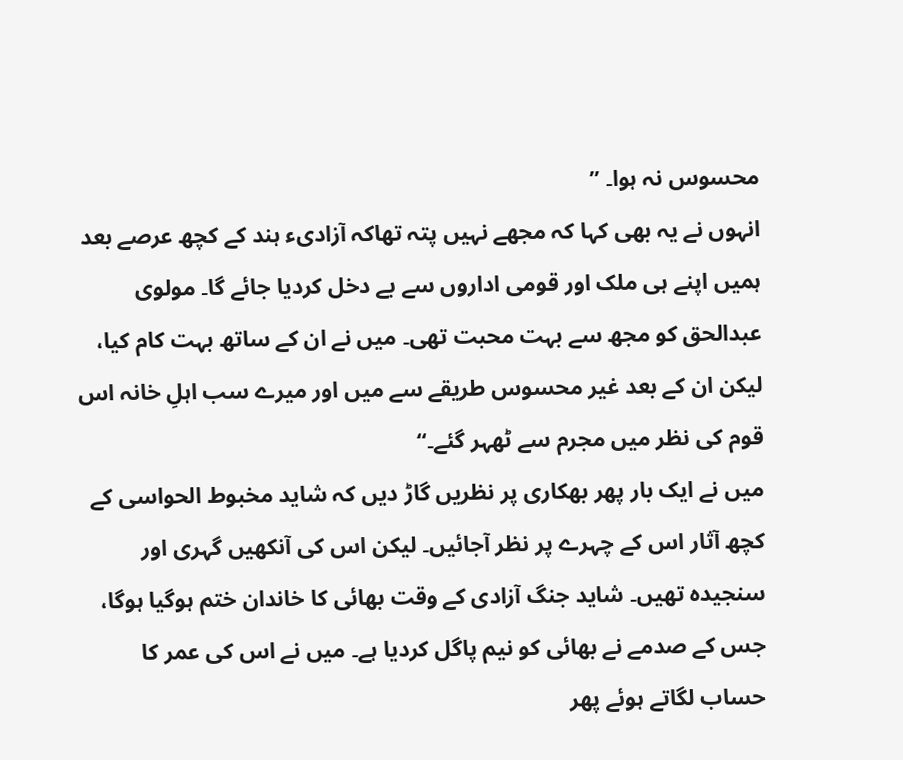محسوس نہ ہوا۔ ’’
انہوں نے یہ بھی کہا کہ مجھے نہیں پتہ تھاکہ آزادیء ہند کے کچھ عرصے بعد ہمیں اپنے ہی ملک اور قومی اداروں سے بے دخل کردیا جائے گا۔ مولوی عبدالحق کو مجھ سے بہت محبت تھی۔ میں نے ان کے ساتھ بہت کام کیا، لیکن ان کے بعد غیر محسوس طریقے سے میں اور میرے سب اہلِ خانہ اس قوم کی نظر میں مجرم سے ٹھہر گئے۔‘‘
میں نے ایک بار پھر بھکاری پر نظریں گاڑ دیں کہ شاید مخبوط الحواسی کے کچھ آثار اس کے چہرے پر نظر آجائیں۔ لیکن اس کی آنکھیں گہری اور سنجیدہ تھیں۔ شاید جنگ آزادی کے وقت بھائی کا خاندان ختم ہوگیا ہوگا، جس کے صدمے نے بھائی کو نیم پاگل کردیا ہے۔ میں نے اس کی عمر کا حساب لگاتے ہوئے پھر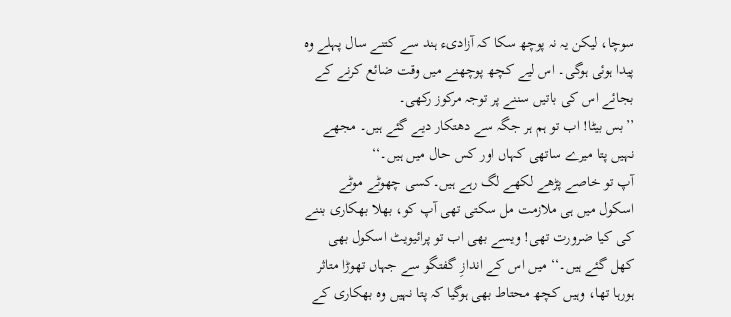سوچا، لیکن یہ نہ پوچھ سکا کہ آزادیء ہند سے کتنے سال پہلے وہ پیدا ہوئی ہوگی۔ اس لیے کچھ پوچھنے میں وقت ضائع کرنے کے بجائے اس کی باتیں سننے پر توجہ مرکوز رکھی۔
’’بس بیٹا! اب تو ہم ہر جگہ سے دھتکار دیے گئے ہیں۔ مجھے نہیں پتا میرے ساتھی کہاں اور کس حال میں ہیں۔‘‘
آپ تو خاصے پڑھے لکھے لگ رہے ہیں۔کسی چھوٹے موٹے اسکول میں ہی ملازمت مل سکتی تھی آپ کو، بھلا بھکاری بننے کی کیا ضرورت تھی! ویسے بھی اب تو پرائیویٹ اسکول بھی کھل گئے ہیں۔‘‘ میں اس کے اندازِ گفتگو سے جہاں تھوڑا متاثر ہورہا تھا، وہیں کچھ محتاط بھی ہوگیا کہ پتا نہیں وہ بھکاری کے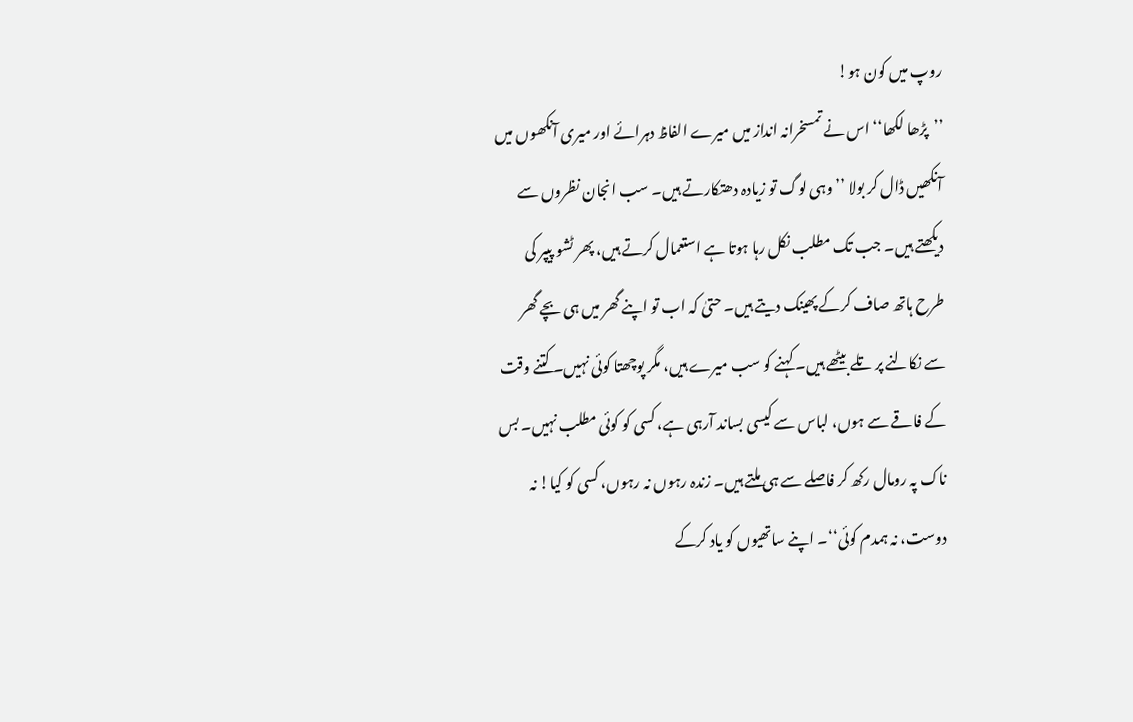روپ میں کون ہو!
’’پڑھا لکھا‘‘ اس نے تمسخرانہ انداز میں میرے الفاظ دہرائے اور میری آنکھوں میں آنکھیں ڈال کر بولا ’’وہی لوگ تو زیادہ دھتکارتے ہیں۔ سب انجان نظروں سے دیکھتے ہیں۔ جب تک مطلب نکل رہا ہوتا ہے استعمال کرتے ہیں، پھر ٹشو پیپر کی طرح ہاتھ صاف کرکے پھینک دیتے ہیں۔ حتیٰ کہ اب تو اپنے گھر میں ہی بچے گھر سے نکالنے پر تلے بیٹھے ہیں۔ کہنے کو سب میرے ہیں، مگر پوچھتا کوئی نہیں۔ کتنے وقت کے فاقے سے ہوں، لباس سے کیسی بساند آرہی ہے، کسی کو کوئی مطلب نہیں۔ بس ناک پہ رومال رکھ کر فاصلے سے ہی ملتے ہیں۔ زندہ رہوں نہ رہوں، کسی کو کیا! نہ دوست، نہ ہمدم کوئی‘‘۔ اپنے ساتھیوں کو یاد کرکے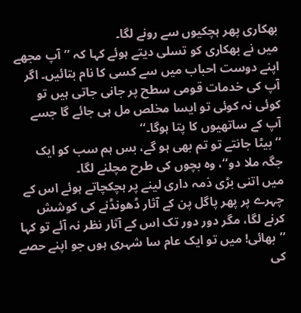بھکاری پھر ہچکیوں سے رونے لگا۔
میں نے بھکاری کو تسلی دیتے ہوئے کہا کہ ’’آپ مجھے اپنے دوست احباب میں سے کسی کا نام بتائیں۔ اگر آپ کی خدمات قومی سطح پر جانی جاتی ہیں تو کوئی نہ کوئی تو ایسا مخلص مل ہی جائے گا جسے آپ کے ساتھیوں کا پتا ہوگا۔‘‘
’’بیٹا جانتے تو تم بھی ہو گے، بس ہم سب کو ایک جگہ ملا دو‘‘، وہ بچوں کی طرح مچلنے لگا۔
میں اتنی بڑی ذمہ داری لینے پر ہچکچاتے ہوئے اس کے چہرے پر پھر پاگل پن کے آثار ڈھونڈنے کی کوشش کرنے لگا، مگر دور دور تک اس کے آثار نظر نہ آئے تو کہا ’’بھائی! میں تو ایک عام سا شہری ہوں جو اپنے حصے کی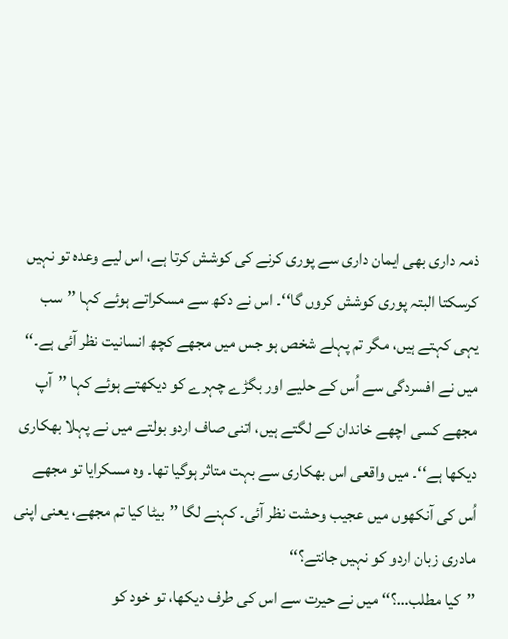ذمہ داری بھی ایمان داری سے پوری کرنے کی کوشش کرتا ہے، اس لیے وعدہ تو نہیں کرسکتا البتہ پوری کوشش کروں گا‘‘۔ اس نے دکھ سے مسکراتے ہوئے کہا ’’سب یہی کہتے ہیں، مگر تم پہلے شخص ہو جس میں مجھے کچھ انسانیت نظر آئی ہے۔‘‘
میں نے افسردگی سے اُس کے حلیے اور بگڑے چہرے کو دیکھتے ہوئے کہا ’’آپ مجھے کسی اچھے خاندان کے لگتے ہیں، اتنی صاف اردو بولتے میں نے پہلا بھکاری دیکھا ہے‘‘۔ میں واقعی اس بھکاری سے بہت متاثر ہوگیا تھا۔ وہ مسکرایا تو مجھے اُس کی آنکھوں میں عجیب وحشت نظر آئی۔ کہنے لگا ’’بیٹا کیا تم مجھے، یعنی اپنی مادری زبان اردو کو نہیں جانتے؟‘‘
’’کیا مطلب…؟‘‘ میں نے حیرت سے اس کی طرف دیکھا، تو خود کو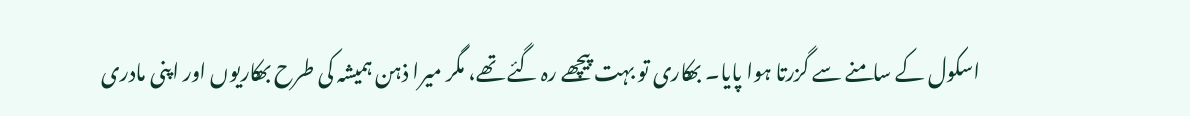اسکول کے سامنے سے گزرتا ہوا پایا۔ بھکاری تو بہت پیچھے رہ گئے تھے، مگر میرا ذہن ہمیشہ کی طرح بھکاریوں اور اپنی مادری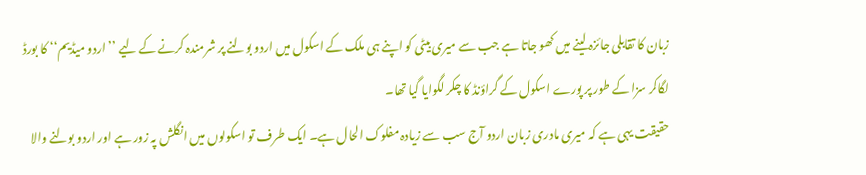زبان کا تقابلی جائزہ لینے میں کھو جاتا ہے جب سے میری بیٹی کو اپنے ہی ملک کے اسکول میں اردو بولنے پر شرمندہ کرنے کے لیے ’’اردو میڈیم‘‘ کا بورڈ لگاکر سزا کے طور پر پورے اسکول کے گراؤنڈ کا چکر لگوایا گیا تھا۔
حقیقت یہی ہے کہ میری مادری زبان اردو آج سب سے زیادہ مفلوک الحال ہے۔ ایک طرف تو اسکولوں میں انگلش پہ زور ہے اور اردو بولنے والا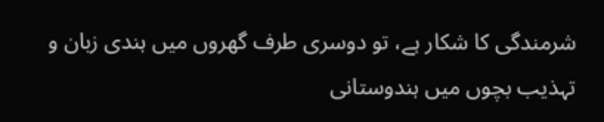شرمندگی کا شکار ہے، تو دوسری طرف گھروں میں ہندی زبان و تہذیب بچوں میں ہندوستانی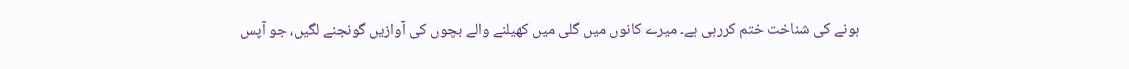ہونے کی شناخت ختم کررہی ہے۔ میرے کانوں میں گلی میں کھیلنے والے بچوں کی آوازیں گونجنے لگیں، جو آپس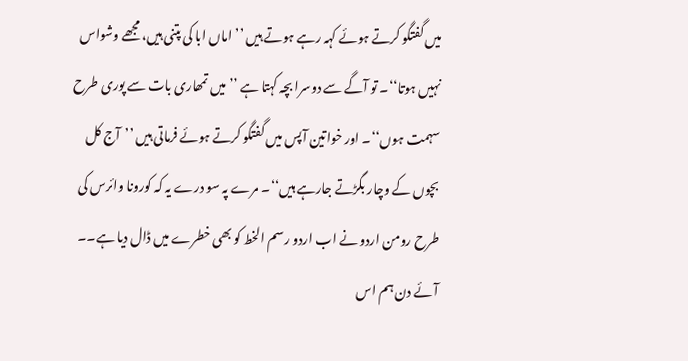میں گفتگو کرتے ہوئے کہہ رہے ہوتے ہیں ’’اماں ابا کی پتنی ہیں، مجھے وشواس نہیں ہوتا‘‘۔ تو آگے سے دوسرا بچہ کہتا ہے ’’میں تمھاری بات سے پوری طرح سہمت ہوں‘‘۔ اور خواتین آپس میں گفتگو کرتے ہوئے فرماتی ہیں ’’آج کل بچوں کے وچار بگڑتے جارہے ہیں‘‘۔ مرے پہ سو درے یہ کہ کورونا وائرس کی طرح رومن اردو نے اب اردو رسم الخط کو بھی خطرے میں ڈال دیا ہے۔۔ آئے دن ہم اس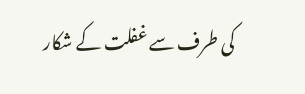کی طرف سے غفلت کے شکار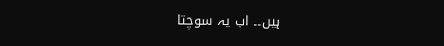ہیں۔۔ اب یہ سوچتا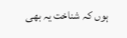ہوں کہ شناخت یہ بھی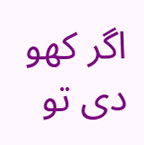اگر کھو دی تو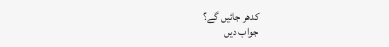کدھر جائیں گے؟
جواب دیں